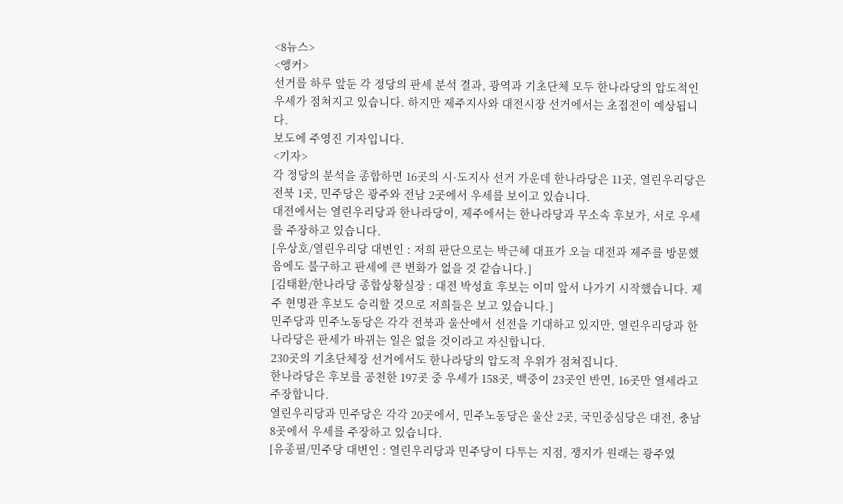<8뉴스>
<앵커>
선거를 하루 앞둔 각 정당의 판세 분석 결과, 광역과 기초단체 모두 한나라당의 압도적인 우세가 점쳐지고 있습니다. 하지만 제주지사와 대전시장 선거에서는 초접전이 예상됩니다.
보도에 주영진 기자입니다.
<기자>
각 정당의 분석을 종합하면 16곳의 시·도지사 선거 가운데 한나라당은 11곳, 열린우리당은 전북 1곳, 민주당은 광주와 전남 2곳에서 우세를 보이고 있습니다.
대전에서는 열린우리당과 한나라당이, 제주에서는 한나라당과 무소속 후보가, 서로 우세를 주장하고 있습니다.
[우상호/열린우리당 대변인 : 저희 판단으로는 박근혜 대표가 오늘 대전과 제주를 방문했음에도 불구하고 판세에 큰 변화가 없을 것 같습니다.]
[김태환/한나라당 종합상황실장 : 대전 박성효 후보는 이미 앞서 나가기 시작했습니다. 제주 현명관 후보도 승리할 것으로 저희들은 보고 있습니다.]
민주당과 민주노동당은 각각 전북과 울산에서 선전을 기대하고 있지만, 열린우리당과 한나라당은 판세가 바뀌는 일은 없을 것이라고 자신합니다.
230곳의 기초단체장 선거에서도 한나라당의 압도적 우위가 점쳐집니다.
한나라당은 후보를 공천한 197곳 중 우세가 158곳, 백중이 23곳인 반면, 16곳만 열세라고 주장합니다.
열린우리당과 민주당은 각각 20곳에서, 민주노동당은 울산 2곳, 국민중심당은 대전, 충남 8곳에서 우세를 주장하고 있습니다.
[유종필/민주당 대변인 : 열린우리당과 민주당이 다투는 지점, 쟁지가 원래는 광주였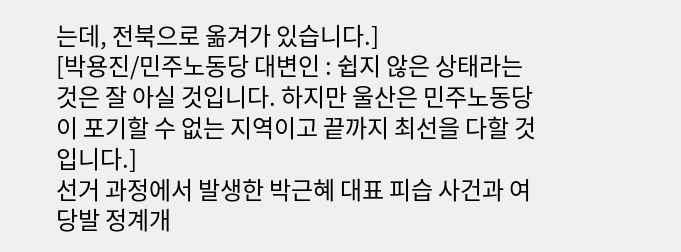는데, 전북으로 옮겨가 있습니다.]
[박용진/민주노동당 대변인 : 쉽지 않은 상태라는 것은 잘 아실 것입니다. 하지만 울산은 민주노동당이 포기할 수 없는 지역이고 끝까지 최선을 다할 것입니다.]
선거 과정에서 발생한 박근혜 대표 피습 사건과 여당발 정계개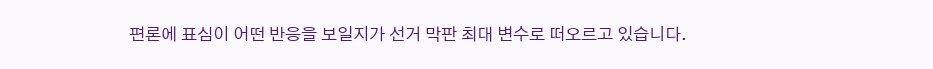편론에 표심이 어떤 반응을 보일지가 선거 막판 최대 변수로 떠오르고 있습니다.